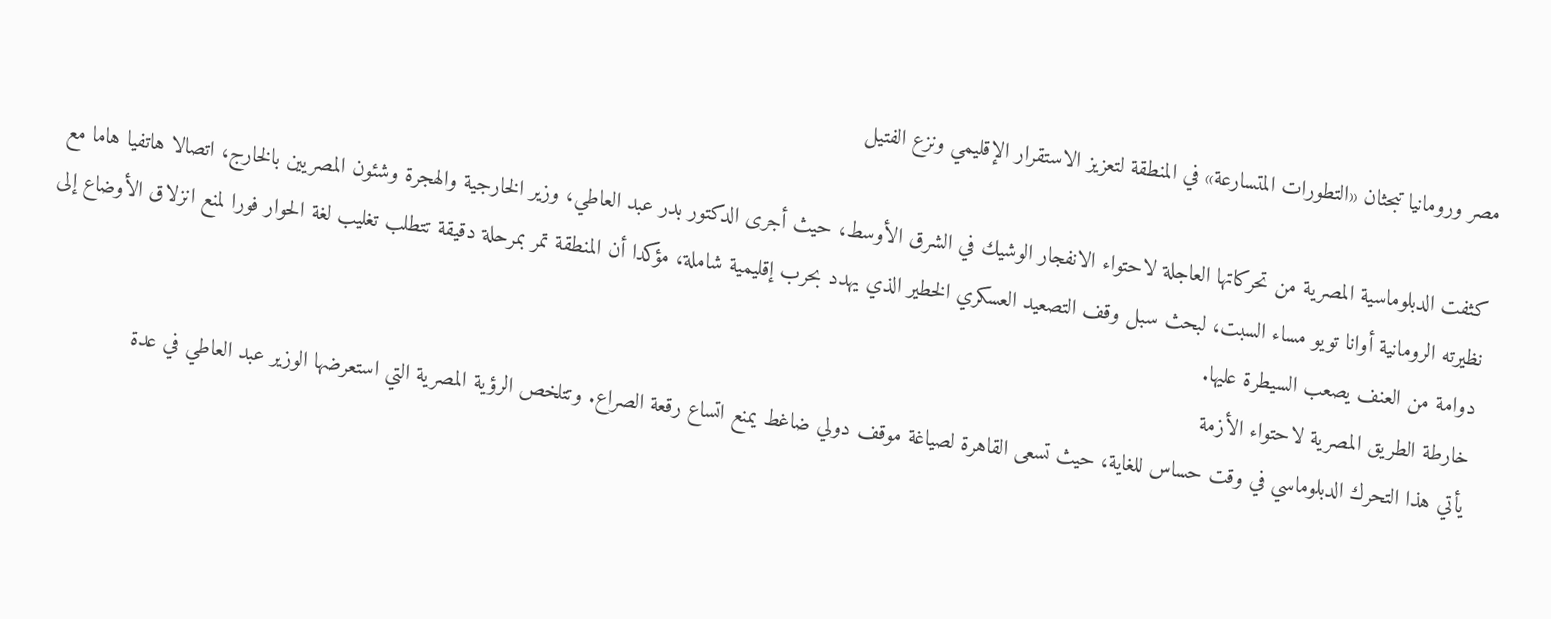مصر ورومانيا تبحثان «التطورات المتسارعة» في المنطقة لتعزيز الاستقرار الإقليمي ونزع الفتيل

كثفت الدبلوماسية المصرية من تحركاتها العاجلة لاحتواء الانفجار الوشيك في الشرق الأوسط، حيث أجرى الدكتور بدر عبد العاطي، وزير الخارجية والهجرة وشئون المصريين بالخارج، اتصالا هاتفيا هاما مع نظيرته الرومانية أوانا تويو مساء السبت، لبحث سبل وقف التصعيد العسكري الخطير الذي يهدد بحرب إقليمية شاملة، مؤكدا أن المنطقة تمر بمرحلة دقيقة تتطلب تغليب لغة الحوار فورا لمنع انزلاق الأوضاع إلى دوامة من العنف يصعب السيطرة عليها.
خارطة الطريق المصرية لاحتواء الأزمة
يأتي هذا التحرك الدبلوماسي في وقت حساس للغاية، حيث تسعى القاهرة لصياغة موقف دولي ضاغط يمنع اتساع رقعة الصراع. وتتلخص الرؤية المصرية التي استعرضها الوزير عبد العاطي في عدة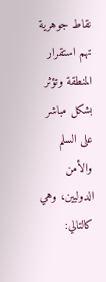نقاط جوهرية تهم استقرار المنطقة وتؤثر بشكل مباشر على السلم والأمن الدوليين، وهي كالتالي: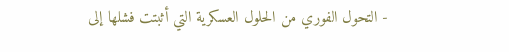- التحول الفوري من الحلول العسكرية التي أثبتت فشلها إلى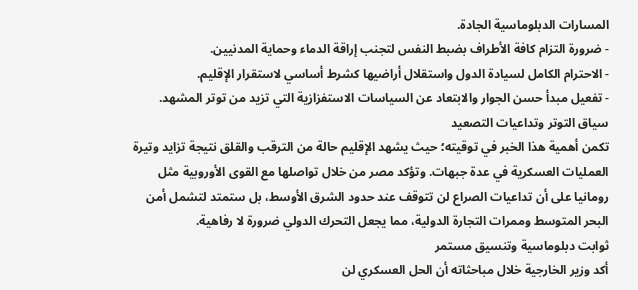المسارات الدبلوماسية الجادة.
- ضرورة التزام كافة الأطراف بضبط النفس لتجنب إراقة الدماء وحماية المدنيين.
- الاحترام الكامل لسيادة الدول واستقلال أراضيها كشرط أساسي لاستقرار الإقليم.
- تفعيل مبدأ حسن الجوار والابتعاد عن السياسات الاستفزازية التي تزيد من توتر المشهد.
سياق التوتر وتداعيات التصعيد
تكمن أهمية هذا الخبر في توقيته؛ حيث يشهد الإقليم حالة من الترقب والقلق نتيجة تزايد وتيرة العمليات العسكرية في عدة جبهات. وتؤكد مصر من خلال تواصلها مع القوى الأوروبية مثل رومانيا على أن تداعيات الصراع لن تتوقف عند حدود الشرق الأوسط، بل ستمتد لتشمل أمن البحر المتوسط وممرات التجارة الدولية، مما يجعل التحرك الدولي ضرورة لا رفاهية.
ثوابت دبلوماسية وتنسيق مستمر
أكد وزير الخارجية خلال مباحثاته أن الحل العسكري لن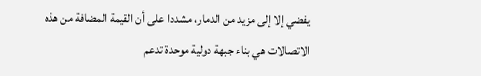يفضي إلا إلى مزيد من الدمار، مشددا على أن القيمة المضافة من هذه الاتصالات هي بناء جبهة دولية موحدة تدعم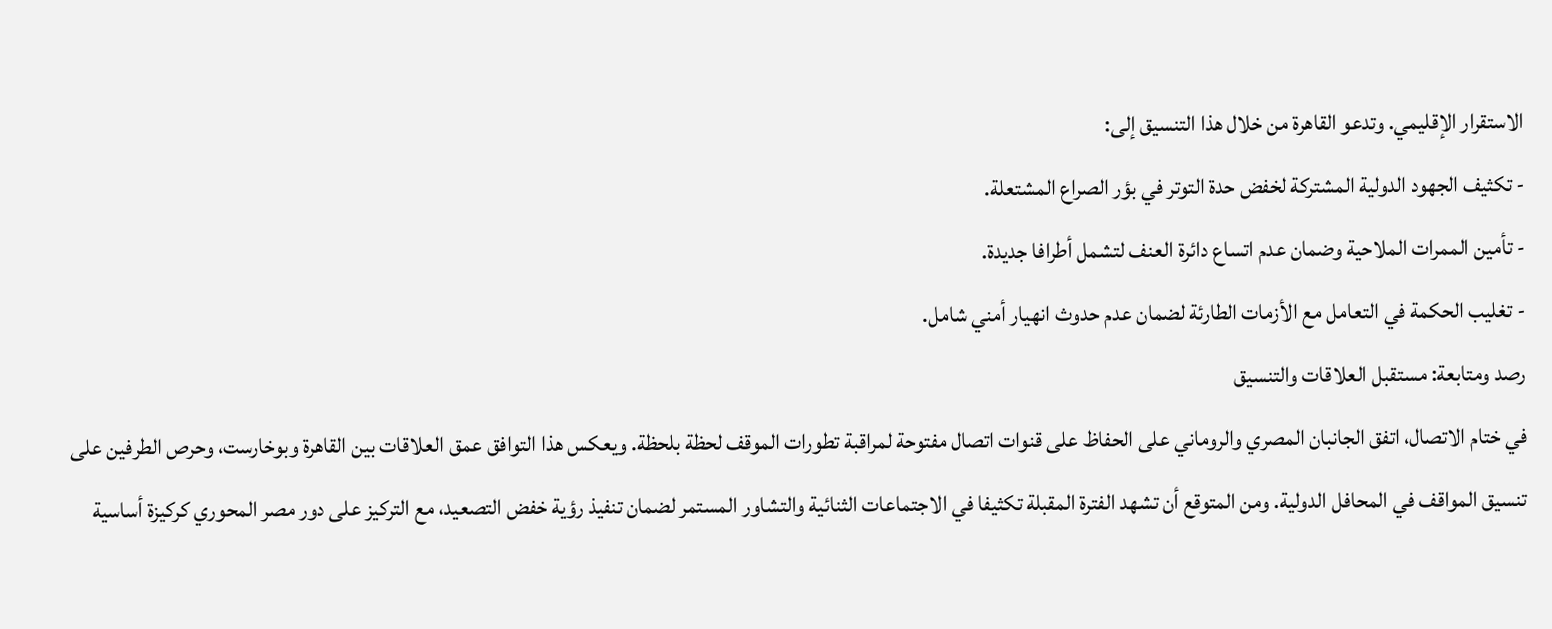الاستقرار الإقليمي. وتدعو القاهرة من خلال هذا التنسيق إلى:
- تكثيف الجهود الدولية المشتركة لخفض حدة التوتر في بؤر الصراع المشتعلة.
- تأمين الممرات الملاحية وضمان عدم اتساع دائرة العنف لتشمل أطرافا جديدة.
- تغليب الحكمة في التعامل مع الأزمات الطارئة لضمان عدم حدوث انهيار أمني شامل.
رصد ومتابعة: مستقبل العلاقات والتنسيق
في ختام الاتصال، اتفق الجانبان المصري والروماني على الحفاظ على قنوات اتصال مفتوحة لمراقبة تطورات الموقف لحظة بلحظة. ويعكس هذا التوافق عمق العلاقات بين القاهرة وبوخارست، وحرص الطرفين على تنسيق المواقف في المحافل الدولية. ومن المتوقع أن تشهد الفترة المقبلة تكثيفا في الاجتماعات الثنائية والتشاور المستمر لضمان تنفيذ رؤية خفض التصعيد، مع التركيز على دور مصر المحوري كركيزة أساسية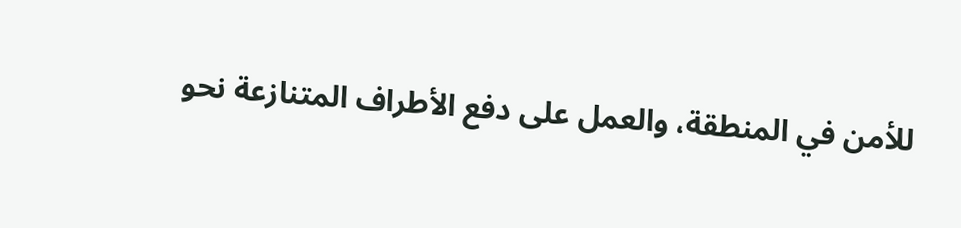للأمن في المنطقة، والعمل على دفع الأطراف المتنازعة نحو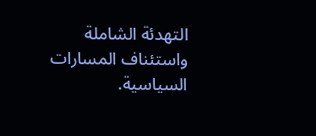التهدئة الشاملة واستئناف المسارات السياسية.